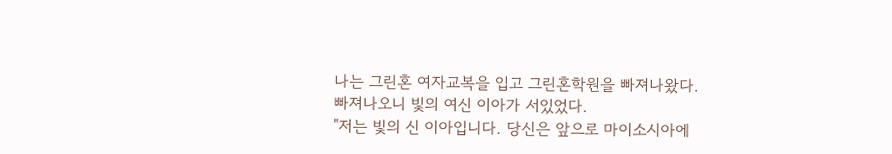나는 그린혼 여자교복을 입고 그린혼학원을 빠져나왔다.
빠져나오니 빛의 여신 이아가 서있었다.
"저는 빛의 신 이아입니다. 당신은 앞으로 마이소시아에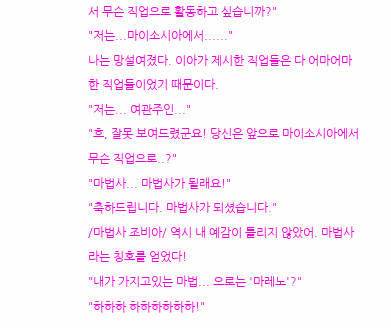서 무슨 직업으로 활동하고 싶습니까?"
"저는...마이소시아에서......"
나는 망설여졌다. 이아가 제시한 직업들은 다 어마어마한 직업들이었기 때문이다.
"저는... 여관주인..."
"흐, 잘못 보여드렸군요! 당신은 앞으로 마이소시아에서 무슨 직업으로..?"
"마법사... 마법사가 될래요!"
"축하드립니다. 마법사가 되셨습니다."
/마법사 조비아/ 역시 내 예감이 틀리지 않았어. 마법사라는 칭호를 얻었다!
"내가 가지고있는 마법... 으로는 '마레노'?"
"하하하 하하하하하하!"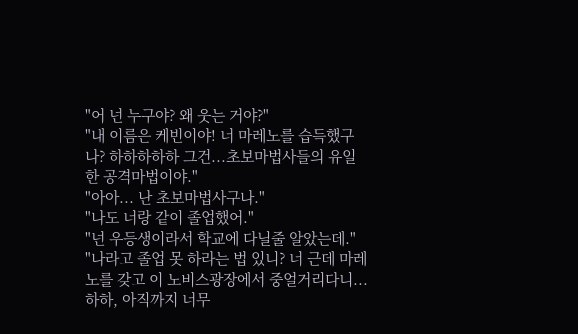"어 넌 누구야? 왜 웃는 거야?"
"내 이름은 케빈이야! 너 마레노를 습득했구나? 하하하하하 그건...초보마법사들의 유일한 공격마법이야."
"아아... 난 초보마법사구나."
"나도 너랑 같이 졸업했어."
"넌 우등생이라서 학교에 다닐줄 알았는데."
"나라고 졸업 못 하라는 법 있니? 너 근데 마레노를 갖고 이 노비스광장에서 중얼거리다니... 하하, 아직까지 너무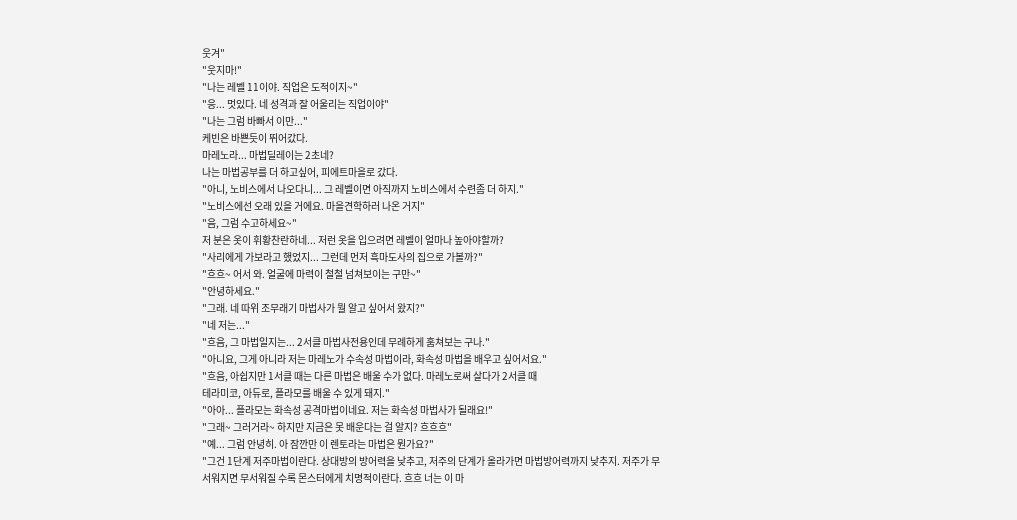웃겨"
"웃지마!"
"나는 레벨 11이야. 직업은 도적이지~"
"응... 멋있다. 네 성격과 잘 어울리는 직업이야"
"나는 그럼 바빠서 이만..."
케빈은 바쁜듯이 뛰어갔다.
마레노라... 마법딜레이는 2초네?
나는 마법공부를 더 하고싶어, 피에트마을로 갔다.
"아니, 노비스에서 나오다니... 그 레벨이면 아직까지 노비스에서 수련좀 더 하지."
"노비스에선 오래 있을 거에요. 마을견학하러 나온 거지"
"음, 그럼 수고하세요~"
저 분은 옷이 휘황찬란하네... 저런 옷을 입으려면 레벨이 얼마나 높아야할까?
"사리에게 가보라고 했었지... 그런데 먼저 흑마도사의 집으로 가볼까?"
"흐흐~ 어서 와. 얼굴에 마력이 철철 넘쳐보이는 구만~"
"안녕하세요."
"그래. 네 따위 조무래기 마법사가 뭘 알고 싶어서 왔지?"
"네 저는..."
"흐음, 그 마법일지는... 2서클 마법사전용인데 무례하게 훔쳐보는 구나."
"아니요, 그게 아니라 저는 마레노가 수속성 마법이라, 화속성 마법을 배우고 싶어서요."
"흐음, 아쉽지만 1서클 때는 다른 마법은 배울 수가 없다. 마레노로써 살다가 2서클 때
테라미코, 아듀로, 플라모를 배울 수 있게 돼지."
"아아... 플라모는 화속성 공격마법이네요. 저는 화속성 마법사가 될래요!"
"그래~ 그러거라~ 하지만 지금은 못 배운다는 걸 알지? 흐흐흐"
"예... 그럼 안녕히. 아 잠깐만 이 렌토라는 마법은 뭔가요?"
"그건 1단계 저주마법이란다. 상대방의 방어력을 낮추고, 저주의 단계가 올라가면 마법방어력까지 낮추지. 저주가 무서워지면 무서워질 수록 몬스터에게 치명적이란다. 흐흐 너는 이 마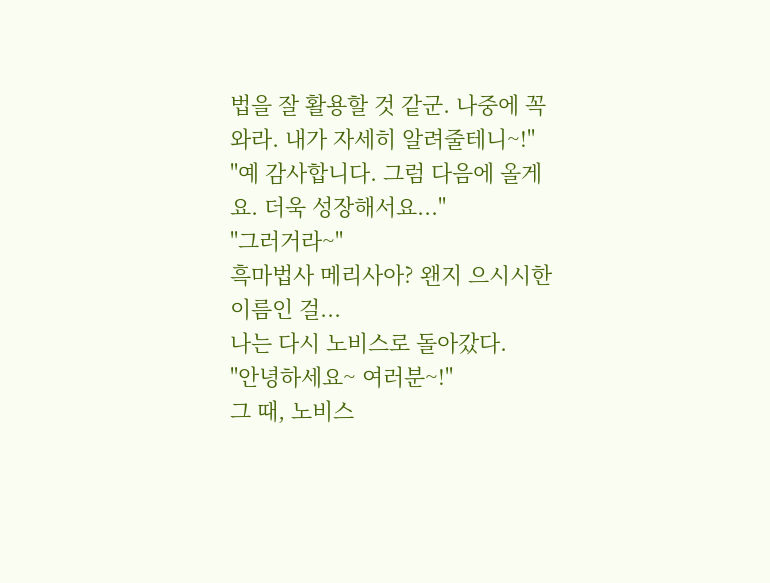법을 잘 활용할 것 같군. 나중에 꼭 와라. 내가 자세히 알려줄테니~!"
"예 감사합니다. 그럼 다음에 올게요. 더욱 성장해서요..."
"그러거라~"
흑마법사 메리사아? 왠지 으시시한 이름인 걸...
나는 다시 노비스로 돌아갔다.
"안녕하세요~ 여러분~!"
그 때, 노비스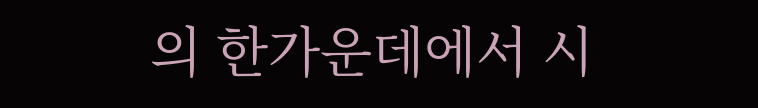의 한가운데에서 시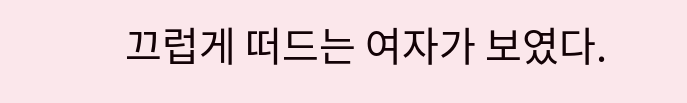끄럽게 떠드는 여자가 보였다.